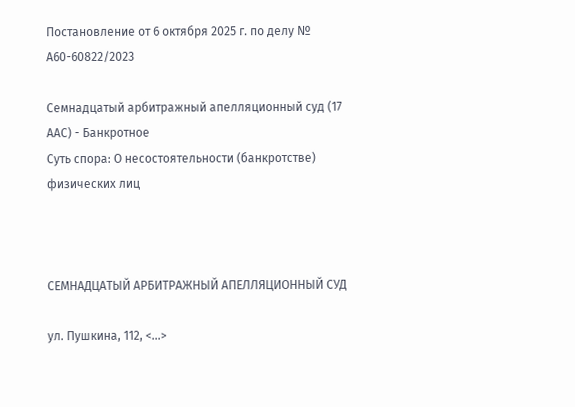Постановление от 6 октября 2025 г. по делу № А60-60822/2023

Семнадцатый арбитражный апелляционный суд (17 ААС) - Банкротное
Суть спора: О несостоятельности (банкротстве) физических лиц



СЕМНАДЦАТЫЙ АРБИТРАЖНЫЙ АПЕЛЛЯЦИОННЫЙ СУД

ул. Пушкина, 112, <...>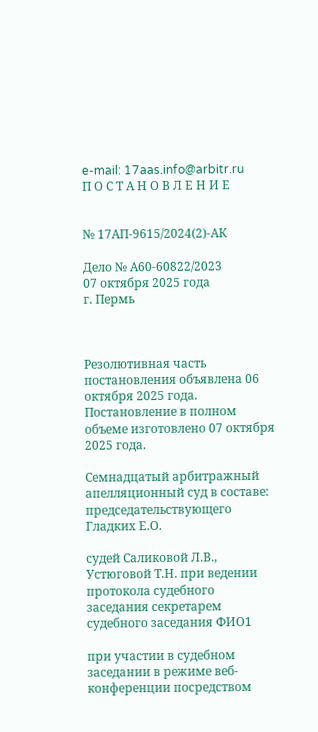e-mail: 17aas.info@arbitr.ru
П О С Т А Н О В Л Е Н И Е


№ 17АП-9615/2024(2)-АК

Дело № А60-60822/2023
07 октября 2025 года
г. Пермь



Резолютивная часть постановления объявлена 06 октября 2025 года. Постановление в полном объеме изготовлено 07 октября 2025 года.

Семнадцатый арбитражный апелляционный суд в составе: председательствующего Гладких Е.О.

судей Саликовой Л.В., Устюговой Т.Н. при ведении протокола судебного заседания секретарем судебного заседания ФИО1

при участии в судебном заседании в режиме веб-конференции посредством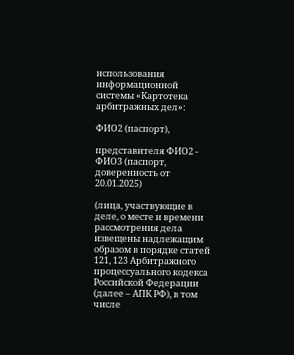использования информационной системы «Картотека арбитражных дел»:

ФИО2 (паспорт),

представителя ФИО2 - ФИО3 (паспорт, доверенность от 20.01.2025)

(лица, участвующие в деле, о месте и времени рассмотрения дела извещены надлежащим образом в порядке статей 121, 123 Арбитражного процессуального кодекса Российской Федерации (далее – АПК РФ), в том числе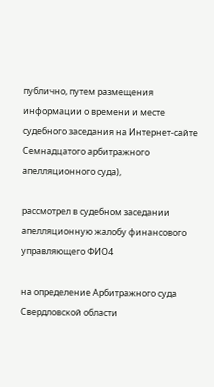публично, путем размещения информации о времени и месте судебного заседания на Интернет-сайте Семнадцатого арбитражного апелляционного суда),

рассмотрел в судебном заседании апелляционную жалобу финансового управляющего ФИО4

на определение Арбитражного суда Свердловской области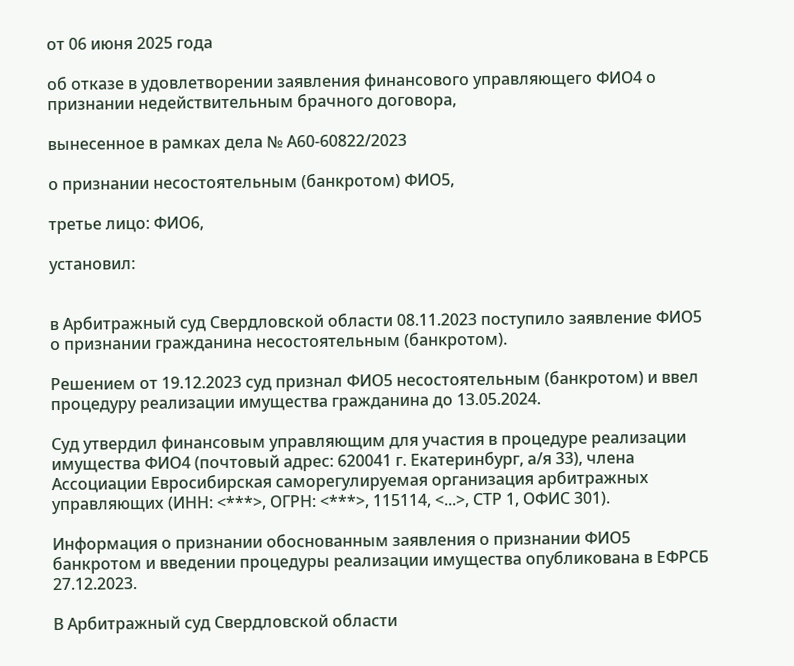от 06 июня 2025 года

об отказе в удовлетворении заявления финансового управляющего ФИО4 о признании недействительным брачного договора,

вынесенное в рамках дела № А60-60822/2023

о признании несостоятельным (банкротом) ФИО5,

третье лицо: ФИО6,

установил:


в Арбитражный суд Свердловской области 08.11.2023 поступило заявление ФИО5 о признании гражданина несостоятельным (банкротом).

Решением от 19.12.2023 суд признал ФИО5 несостоятельным (банкротом) и ввел процедуру реализации имущества гражданина до 13.05.2024.

Суд утвердил финансовым управляющим для участия в процедуре реализации имущества ФИО4 (почтовый адрес: 620041 г. Екатеринбург, а/я 33), члена Ассоциации Евросибирская саморегулируемая организация арбитражных управляющих (ИНН: <***>, ОГРН: <***>, 115114, <...>, СТР 1, ОФИС 301).

Информация о признании обоснованным заявления о признании ФИО5 банкротом и введении процедуры реализации имущества опубликована в ЕФРСБ 27.12.2023.

В Арбитражный суд Свердловской области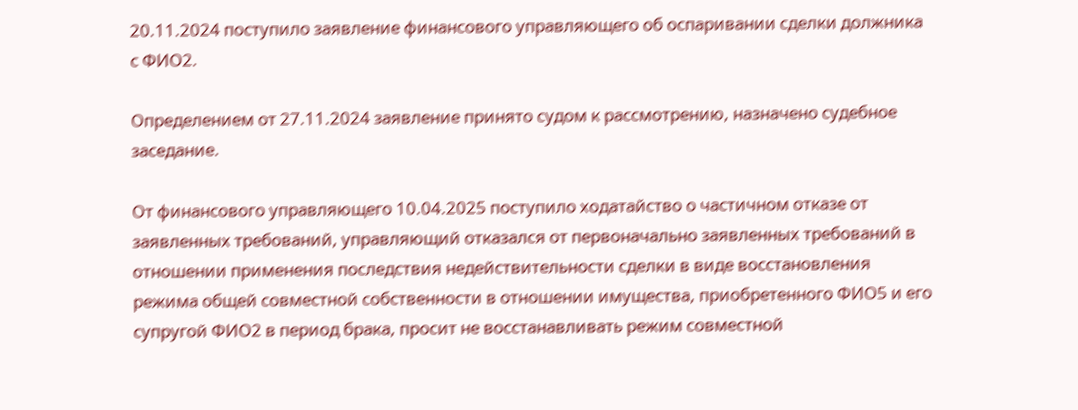20.11.2024 поступило заявление финансового управляющего об оспаривании сделки должника с ФИО2.

Определением от 27.11.2024 заявление принято судом к рассмотрению, назначено судебное заседание.

От финансового управляющего 10.04.2025 поступило ходатайство о частичном отказе от заявленных требований, управляющий отказался от первоначально заявленных требований в отношении применения последствия недействительности сделки в виде восстановления режима общей совместной собственности в отношении имущества, приобретенного ФИО5 и его супругой ФИО2 в период брака, просит не восстанавливать режим совместной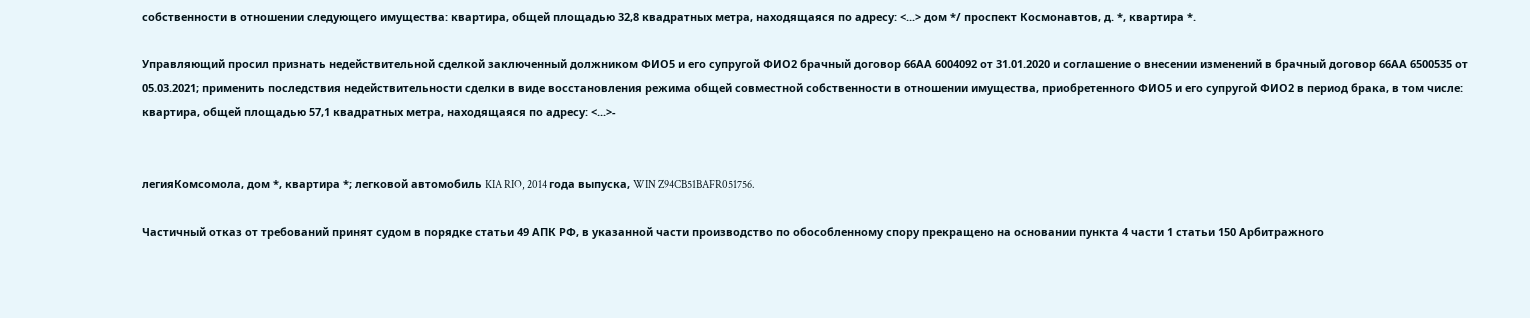собственности в отношении следующего имущества: квартира, общей площадью 32,8 квадратных метра, находящаяся по адресу: <...> дом */ проспект Космонавтов, д. *, квартира *.

Управляющий просил признать недействительной сделкой заключенный должником ФИО5 и его супругой ФИО2 брачный договор 66АА 6004092 от 31.01.2020 и соглашение о внесении изменений в брачный договор 66АА 6500535 от 05.03.2021; применить последствия недействительности сделки в виде восстановления режима общей совместной собственности в отношении имущества, приобретенного ФИО5 и его супругой ФИО2 в период брака, в том числе: квартира, общей площадью 57,1 квадратных метра, находящаяся по адресу: <...>-


легияКомсомола, дом *, квартира *; легковой автомобиль KIA RIO, 2014 года выпуска, WIN Z94CB51BAFR051756.

Частичный отказ от требований принят судом в порядке статьи 49 АПК РФ, в указанной части производство по обособленному спору прекращено на основании пункта 4 части 1 статьи 150 Арбитражного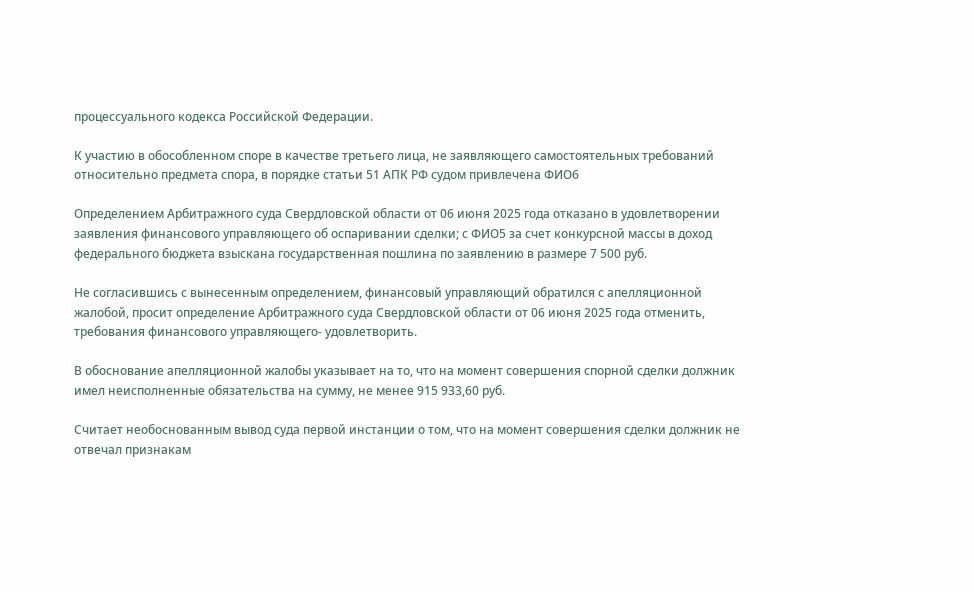процессуального кодекса Российской Федерации.

К участию в обособленном споре в качестве третьего лица, не заявляющего самостоятельных требований относительно предмета спора, в порядке статьи 51 АПК РФ судом привлечена ФИО6

Определением Арбитражного суда Свердловской области от 06 июня 2025 года отказано в удовлетворении заявления финансового управляющего об оспаривании сделки; с ФИО5 за счет конкурсной массы в доход федерального бюджета взыскана государственная пошлина по заявлению в размере 7 500 руб.

Не согласившись с вынесенным определением, финансовый управляющий обратился с апелляционной жалобой, просит определение Арбитражного суда Свердловской области от 06 июня 2025 года отменить, требования финансового управляющего- удовлетворить.

В обоснование апелляционной жалобы указывает на то, что на момент совершения спорной сделки должник имел неисполненные обязательства на сумму, не менее 915 933,60 руб.

Считает необоснованным вывод суда первой инстанции о том, что на момент совершения сделки должник не отвечал признакам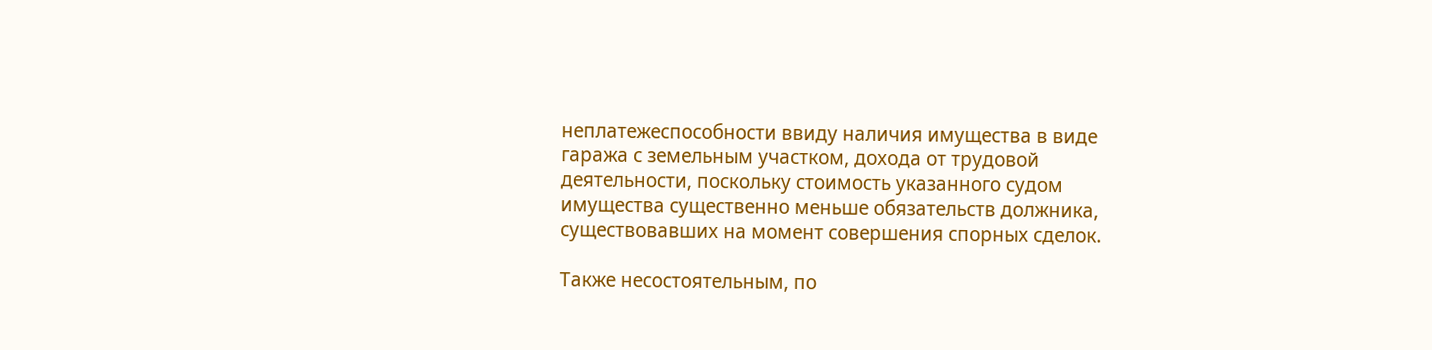неплатежеспособности ввиду наличия имущества в виде гаража с земельным участком, дохода от трудовой деятельности, поскольку стоимость указанного судом имущества существенно меньше обязательств должника, существовавших на момент совершения спорных сделок.

Также несостоятельным, по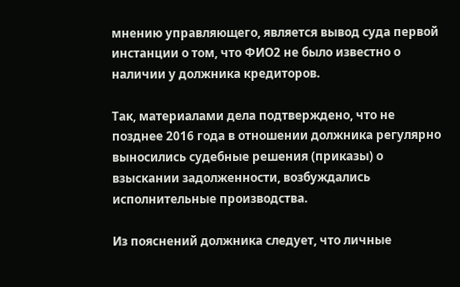мнению управляющего, является вывод суда первой инстанции о том, что ФИО2 не было известно о наличии у должника кредиторов.

Так, материалами дела подтверждено, что не позднее 2016 года в отношении должника регулярно выносились судебные решения (приказы) о взыскании задолженности, возбуждались исполнительные производства.

Из пояснений должника следует, что личные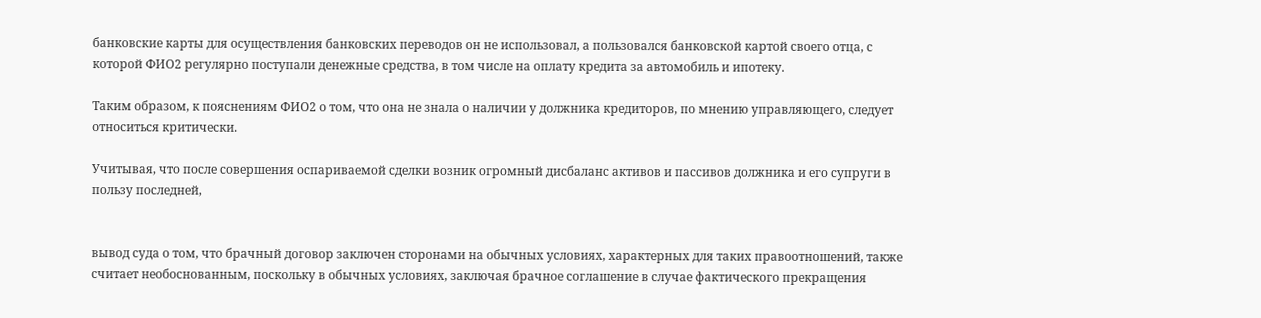банковские карты для осуществления банковских переводов он не использовал, а пользовался банковской картой своего отца, с которой ФИО2 регулярно поступали денежные средства, в том числе на оплату кредита за автомобиль и ипотеку.

Таким образом, к пояснениям ФИО2 о том, что она не знала о наличии у должника кредиторов, по мнению управляющего, следует относиться критически.

Учитывая, что после совершения оспариваемой сделки возник огромный дисбаланс активов и пассивов должника и его супруги в пользу последней,


вывод суда о том, что брачный договор заключен сторонами на обычных условиях, характерных для таких правоотношений, также считает необоснованным, поскольку в обычных условиях, заключая брачное соглашение в случае фактического прекращения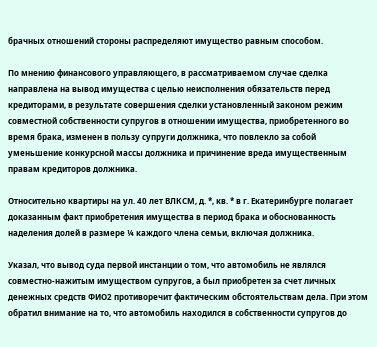брачных отношений стороны распределяют имущество равным способом.

По мнению финансового управляющего, в рассматриваемом случае сделка направлена на вывод имущества с целью неисполнения обязательств перед кредиторами, в результате совершения сделки установленный законом режим совместной собственности супругов в отношении имущества, приобретенного во время брака, изменен в пользу супруги должника, что повлекло за собой уменьшение конкурсной массы должника и причинение вреда имущественным правам кредиторов должника.

Относительно квартиры на ул. 40 лет ВЛКСМ, д. *, кв. * в г. Екатеринбурге полагает доказанным факт приобретения имущества в период брака и обоснованность наделения долей в размере ¼ каждого члена семьи, включая должника.

Указал, что вывод суда первой инстанции о том, что автомобиль не являлся совместно-нажитым имуществом супругов, а был приобретен за счет личных денежных средств ФИО2 противоречит фактическим обстоятельствам дела. При этом обратил внимание на то, что автомобиль находился в собственности супругов до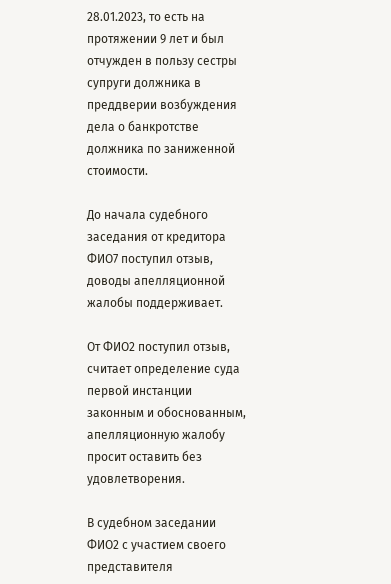28.01.2023, то есть на протяжении 9 лет и был отчужден в пользу сестры супруги должника в преддверии возбуждения дела о банкротстве должника по заниженной стоимости.

До начала судебного заседания от кредитора ФИО7 поступил отзыв, доводы апелляционной жалобы поддерживает.

От ФИО2 поступил отзыв, считает определение суда первой инстанции законным и обоснованным, апелляционную жалобу просит оставить без удовлетворения.

В судебном заседании ФИО2 с участием своего представителя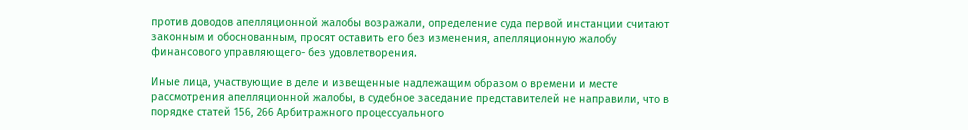против доводов апелляционной жалобы возражали, определение суда первой инстанции считают законным и обоснованным, просят оставить его без изменения, апелляционную жалобу финансового управляющего- без удовлетворения.

Иные лица, участвующие в деле и извещенные надлежащим образом о времени и месте рассмотрения апелляционной жалобы, в судебное заседание представителей не направили, что в порядке статей 156, 266 Арбитражного процессуального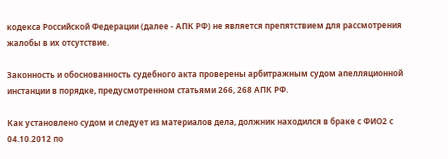кодекса Российской Федерации (далее - АПК РФ) не является препятствием для рассмотрения жалобы в их отсутствие.

Законность и обоснованность судебного акта проверены арбитражным судом апелляционной инстанции в порядке, предусмотренном статьями 266, 268 АПК РФ.

Как установлено судом и следует из материалов дела, должник находился в браке с ФИО2 с 04.10.2012 по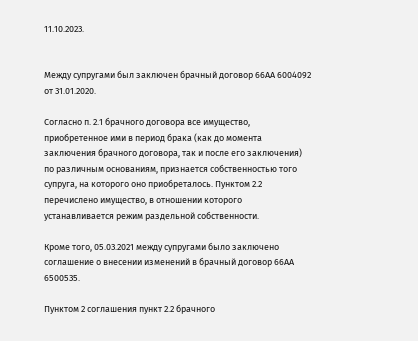11.10.2023.


Между супругами был заключен брачный договор 66АА 6004092 от 31.01.2020.

Согласно п. 2.1 брачного договора все имущество, приобретенное ими в период брака (как до момента заключения брачного договора, так и после его заключения) по различным основаниям, признается собственностью того супруга, на которого оно приобреталось. Пунктом 2.2 перечислено имущество, в отношении которого устанавливается режим раздельной собственности.

Кроме того, 05.03.2021 между супругами было заключено соглашение о внесении изменений в брачный договор 66АА 6500535.

Пунктом 2 соглашения пункт 2.2 брачного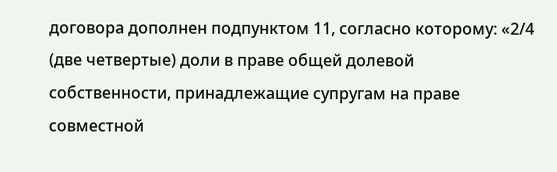договора дополнен подпунктом 11, согласно которому: «2/4 (две четвертые) доли в праве общей долевой собственности, принадлежащие супругам на праве совместной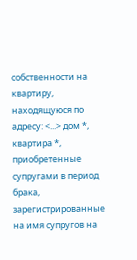собственности на квартиру, находящуюся по адресу: <...> дом *, квартира *, приобретенные супругами в период брака, зарегистрированные на имя супругов на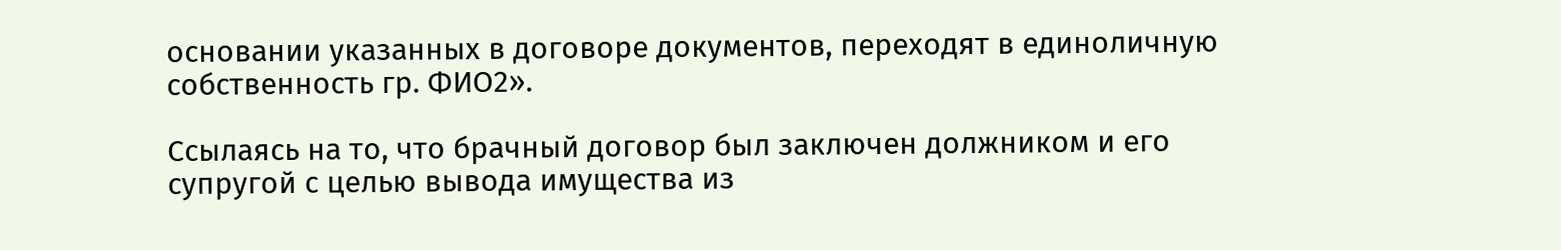основании указанных в договоре документов, переходят в единоличную собственность гр. ФИО2».

Ссылаясь на то, что брачный договор был заключен должником и его супругой с целью вывода имущества из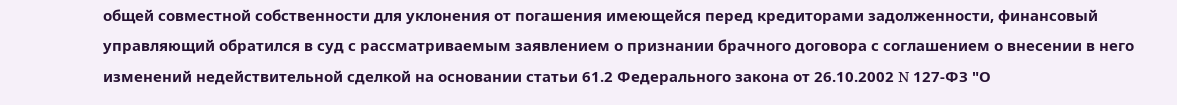общей совместной собственности для уклонения от погашения имеющейся перед кредиторами задолженности, финансовый управляющий обратился в суд с рассматриваемым заявлением о признании брачного договора с соглашением о внесении в него изменений недействительной сделкой на основании статьи 61.2 Федерального закона от 26.10.2002 N 127-ФЗ "О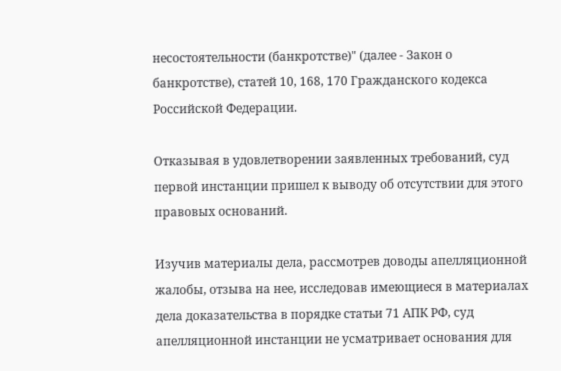несостоятельности (банкротстве)" (далее - Закон о банкротстве), статей 10, 168, 170 Гражданского кодекса Российской Федерации.

Отказывая в удовлетворении заявленных требований, суд первой инстанции пришел к выводу об отсутствии для этого правовых оснований.

Изучив материалы дела, рассмотрев доводы апелляционной жалобы, отзыва на нее, исследовав имеющиеся в материалах дела доказательства в порядке статьи 71 АПК РФ, суд апелляционной инстанции не усматривает основания для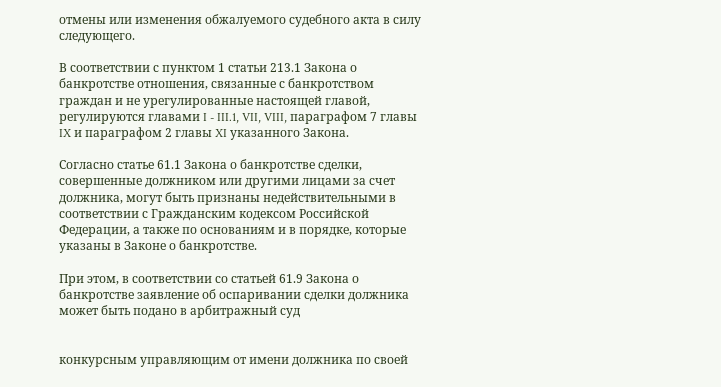отмены или изменения обжалуемого судебного акта в силу следующего.

В соответствии с пунктом 1 статьи 213.1 Закона о банкротстве отношения, связанные с банкротством граждан и не урегулированные настоящей главой, регулируются главами I - III.1, VII, VIII, параграфом 7 главы IX и параграфом 2 главы XI указанного Закона.

Согласно статье 61.1 Закона о банкротстве сделки, совершенные должником или другими лицами за счет должника, могут быть признаны недействительными в соответствии с Гражданским кодексом Российской Федерации, а также по основаниям и в порядке, которые указаны в Законе о банкротстве.

При этом, в соответствии со статьей 61.9 Закона о банкротстве заявление об оспаривании сделки должника может быть подано в арбитражный суд


конкурсным управляющим от имени должника по своей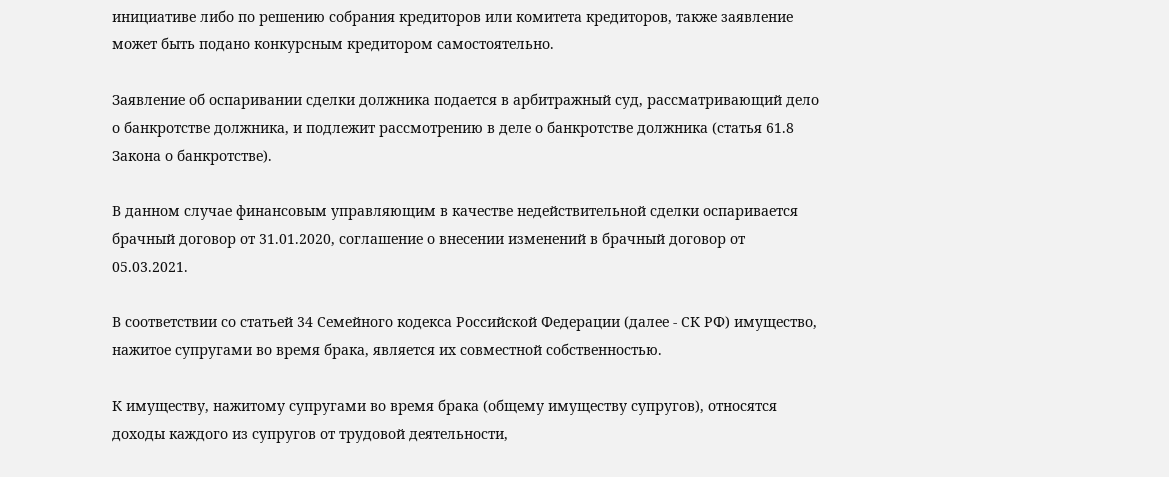инициативе либо по решению собрания кредиторов или комитета кредиторов, также заявление может быть подано конкурсным кредитором самостоятельно.

Заявление об оспаривании сделки должника подается в арбитражный суд, рассматривающий дело о банкротстве должника, и подлежит рассмотрению в деле о банкротстве должника (статья 61.8 Закона о банкротстве).

В данном случае финансовым управляющим в качестве недействительной сделки оспаривается брачный договор от 31.01.2020, соглашение о внесении изменений в брачный договор от 05.03.2021.

В соответствии со статьей 34 Семейного кодекса Российской Федерации (далее - СК РФ) имущество, нажитое супругами во время брака, является их совместной собственностью.

К имуществу, нажитому супругами во время брака (общему имуществу супругов), относятся доходы каждого из супругов от трудовой деятельности,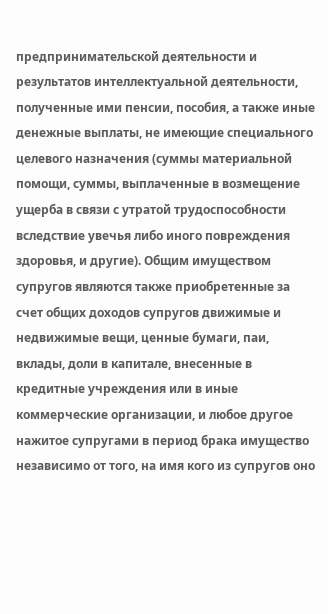предпринимательской деятельности и результатов интеллектуальной деятельности, полученные ими пенсии, пособия, а также иные денежные выплаты, не имеющие специального целевого назначения (суммы материальной помощи, суммы, выплаченные в возмещение ущерба в связи с утратой трудоспособности вследствие увечья либо иного повреждения здоровья, и другие). Общим имуществом супругов являются также приобретенные за счет общих доходов супругов движимые и недвижимые вещи, ценные бумаги, паи, вклады, доли в капитале, внесенные в кредитные учреждения или в иные коммерческие организации, и любое другое нажитое супругами в период брака имущество независимо от того, на имя кого из супругов оно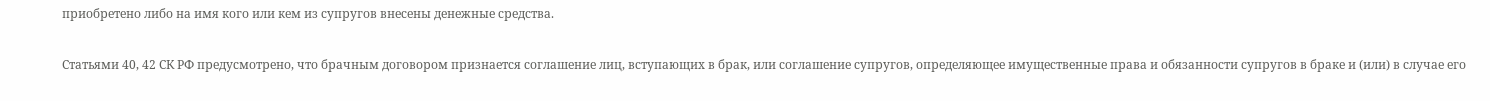приобретено либо на имя кого или кем из супругов внесены денежные средства.

Статьями 40, 42 СК РФ предусмотрено, что брачным договором признается соглашение лиц, вступающих в брак, или соглашение супругов, определяющее имущественные права и обязанности супругов в браке и (или) в случае его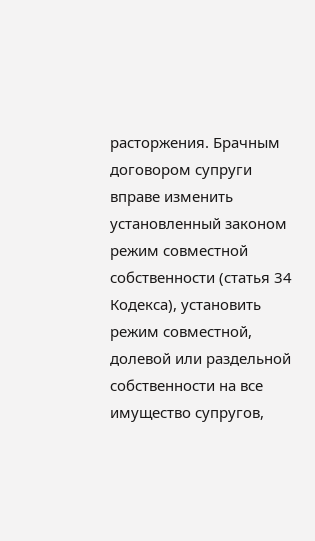расторжения. Брачным договором супруги вправе изменить установленный законом режим совместной собственности (статья 34 Кодекса), установить режим совместной, долевой или раздельной собственности на все имущество супругов,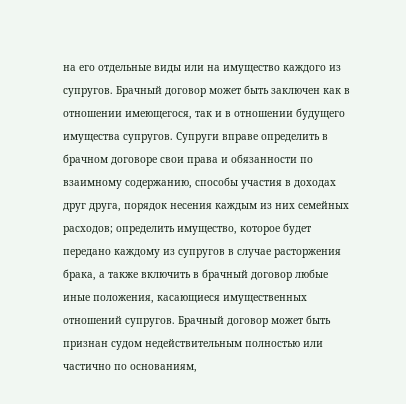на его отдельные виды или на имущество каждого из супругов. Брачный договор может быть заключен как в отношении имеющегося, так и в отношении будущего имущества супругов. Супруги вправе определить в брачном договоре свои права и обязанности по взаимному содержанию, способы участия в доходах друг друга, порядок несения каждым из них семейных расходов; определить имущество, которое будет передано каждому из супругов в случае расторжения брака, а также включить в брачный договор любые иные положения, касающиеся имущественных отношений супругов. Брачный договор может быть признан судом недействительным полностью или частично по основаниям,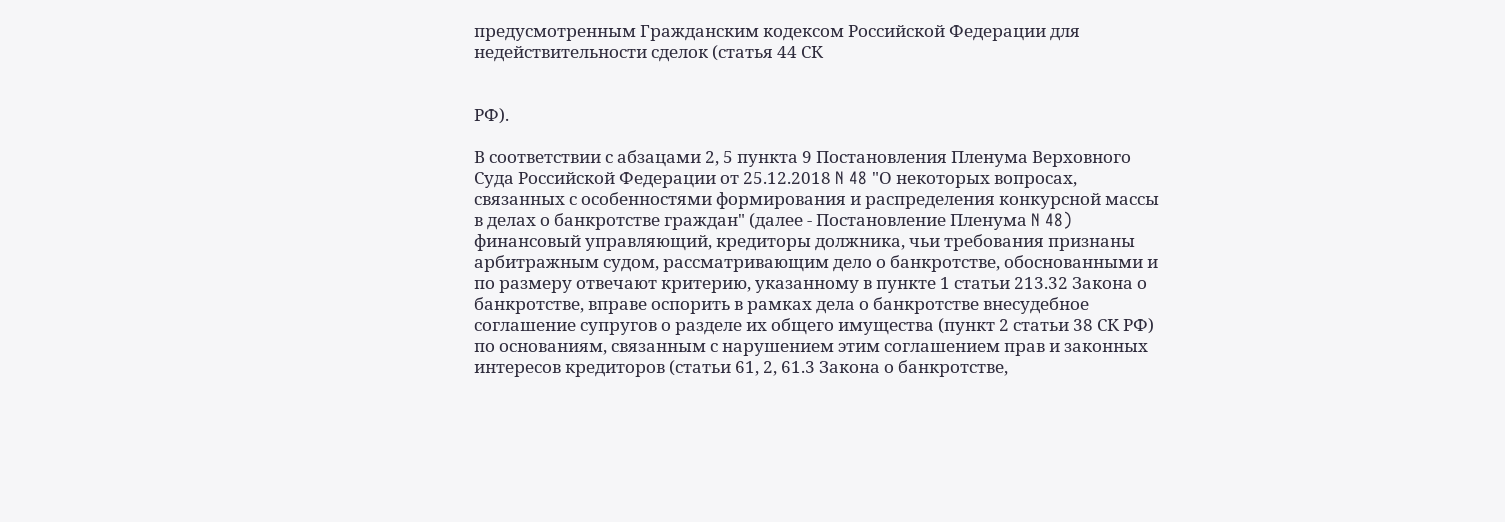предусмотренным Гражданским кодексом Российской Федерации для недействительности сделок (статья 44 СК


РФ).

В соответствии с абзацами 2, 5 пункта 9 Постановления Пленума Верховного Суда Российской Федерации от 25.12.2018 N 48 "О некоторых вопросах, связанных с особенностями формирования и распределения конкурсной массы в делах о банкротстве граждан" (далее - Постановление Пленума N 48) финансовый управляющий, кредиторы должника, чьи требования признаны арбитражным судом, рассматривающим дело о банкротстве, обоснованными и по размеру отвечают критерию, указанному в пункте 1 статьи 213.32 Закона о банкротстве, вправе оспорить в рамках дела о банкротстве внесудебное соглашение супругов о разделе их общего имущества (пункт 2 статьи 38 СК РФ) по основаниям, связанным с нарушением этим соглашением прав и законных интересов кредиторов (статьи 61, 2, 61.3 Закона о банкротстве,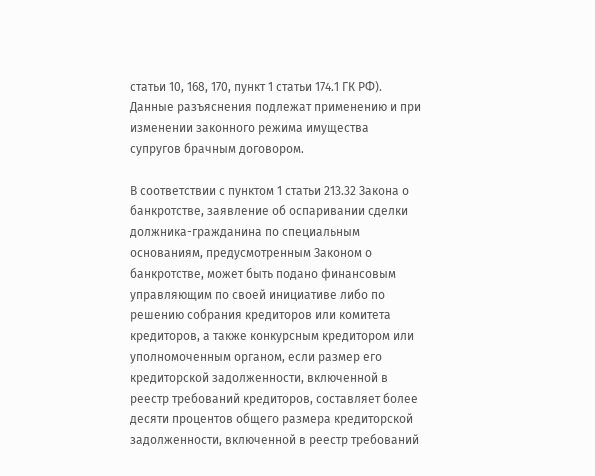статьи 10, 168, 170, пункт 1 статьи 174.1 ГК РФ). Данные разъяснения подлежат применению и при изменении законного режима имущества супругов брачным договором.

В соответствии с пунктом 1 статьи 213.32 Закона о банкротстве, заявление об оспаривании сделки должника-гражданина по специальным основаниям, предусмотренным Законом о банкротстве, может быть подано финансовым управляющим по своей инициативе либо по решению собрания кредиторов или комитета кредиторов, а также конкурсным кредитором или уполномоченным органом, если размер его кредиторской задолженности, включенной в реестр требований кредиторов, составляет более десяти процентов общего размера кредиторской задолженности, включенной в реестр требований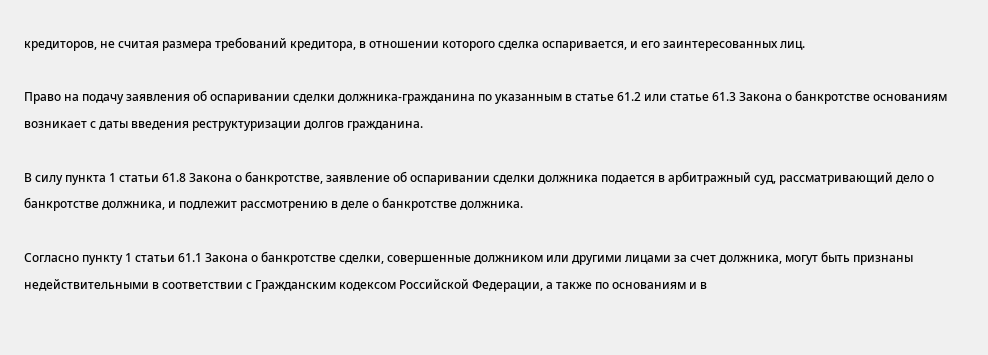кредиторов, не считая размера требований кредитора, в отношении которого сделка оспаривается, и его заинтересованных лиц.

Право на подачу заявления об оспаривании сделки должника-гражданина по указанным в статье 61.2 или статье 61.3 Закона о банкротстве основаниям возникает с даты введения реструктуризации долгов гражданина.

В силу пункта 1 статьи 61.8 Закона о банкротстве, заявление об оспаривании сделки должника подается в арбитражный суд, рассматривающий дело о банкротстве должника, и подлежит рассмотрению в деле о банкротстве должника.

Согласно пункту 1 статьи 61.1 Закона о банкротстве сделки, совершенные должником или другими лицами за счет должника, могут быть признаны недействительными в соответствии с Гражданским кодексом Российской Федерации, а также по основаниям и в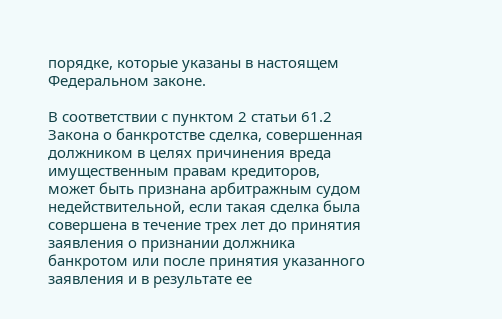порядке, которые указаны в настоящем Федеральном законе.

В соответствии с пунктом 2 статьи 61.2 Закона о банкротстве сделка, совершенная должником в целях причинения вреда имущественным правам кредиторов, может быть признана арбитражным судом недействительной, если такая сделка была совершена в течение трех лет до принятия заявления о признании должника банкротом или после принятия указанного заявления и в результате ее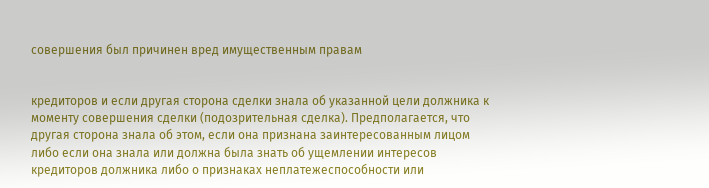совершения был причинен вред имущественным правам


кредиторов и если другая сторона сделки знала об указанной цели должника к моменту совершения сделки (подозрительная сделка). Предполагается, что другая сторона знала об этом, если она признана заинтересованным лицом либо если она знала или должна была знать об ущемлении интересов кредиторов должника либо о признаках неплатежеспособности или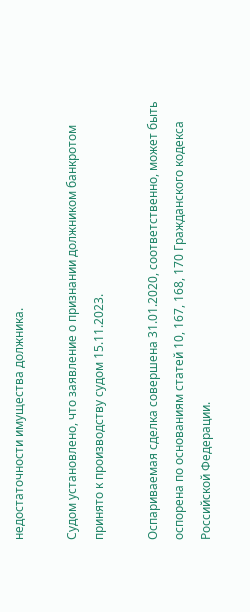недостаточности имущества должника.

Судом установлено, что заявление о признании должником банкротом принято к производству судом 15.11.2023.

Оспариваемая сделка совершена 31.01.2020, соответственно, может быть оспорена по основаниям статей 10, 167, 168, 170 Гражданского кодекса Российской Федерации.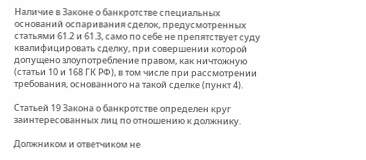Наличие в Законе о банкротстве специальных оснований оспаривания сделок, предусмотренных статьями 61.2 и 61.3, само по себе не препятствует суду квалифицировать сделку, при совершении которой допущено злоупотребление правом, как ничтожную (статьи 10 и 168 ГК РФ), в том числе при рассмотрении требования, основанного на такой сделке (пункт 4).

Статьей 19 Закона о банкротстве определен круг заинтересованных лиц по отношению к должнику.

Должником и ответчиком не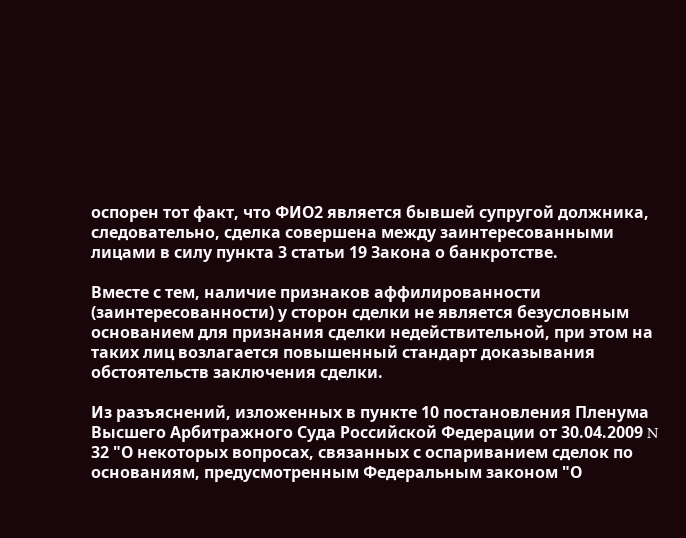оспорен тот факт, что ФИО2 является бывшей супругой должника, следовательно, сделка совершена между заинтересованными лицами в силу пункта 3 статьи 19 Закона о банкротстве.

Вместе с тем, наличие признаков аффилированности (заинтересованности) у сторон сделки не является безусловным основанием для признания сделки недействительной, при этом на таких лиц возлагается повышенный стандарт доказывания обстоятельств заключения сделки.

Из разъяснений, изложенных в пункте 10 постановления Пленума Высшего Арбитражного Суда Российской Федерации от 30.04.2009 N 32 "О некоторых вопросах, связанных с оспариванием сделок по основаниям, предусмотренным Федеральным законом "О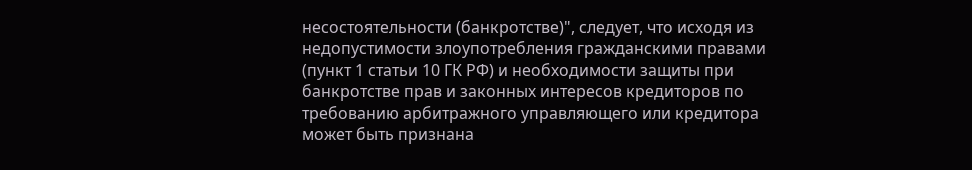несостоятельности (банкротстве)", следует, что исходя из недопустимости злоупотребления гражданскими правами (пункт 1 статьи 10 ГК РФ) и необходимости защиты при банкротстве прав и законных интересов кредиторов по требованию арбитражного управляющего или кредитора может быть признана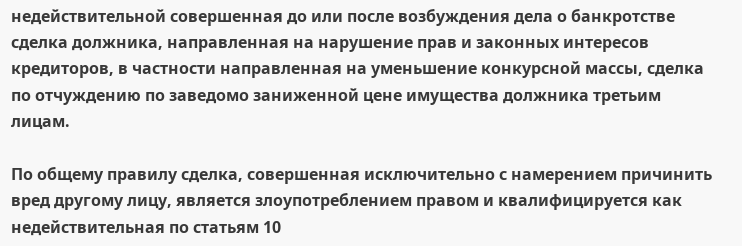недействительной совершенная до или после возбуждения дела о банкротстве сделка должника, направленная на нарушение прав и законных интересов кредиторов, в частности направленная на уменьшение конкурсной массы, сделка по отчуждению по заведомо заниженной цене имущества должника третьим лицам.

По общему правилу сделка, совершенная исключительно с намерением причинить вред другому лицу, является злоупотреблением правом и квалифицируется как недействительная по статьям 10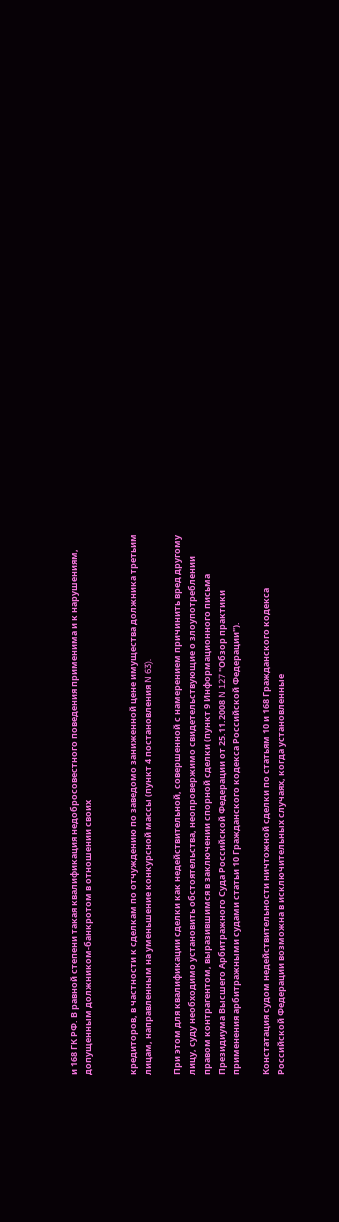и 168 ГК РФ. В равной степени такая квалификация недобросовестного поведения применима и к нарушениям, допущенным должником-банкротом в отношении своих


кредиторов, в частности к сделкам по отчуждению по заведомо заниженной цене имущества должника третьим лицам, направленным на уменьшение конкурсной массы (пункт 4 постановления N 63).

При этом для квалификации сделки как недействительной, совершенной с намерением причинить вред другому лицу, суду необходимо установить обстоятельства, неопровержимо свидетельствующие о злоупотреблении правом контрагентом, выразившимся в заключении спорной сделки (пункт 9 Информационного письма Президиума Высшего Арбитражного Суда Российской Федерации от 25.11.2008 N 127 "Обзор практики применения арбитражными судами статьи 10 Гражданского кодекса Российской Федерации").

Констатация судом недействительности ничтожной сделки по статьям 10 и 168 Гражданского кодекса Российской Федерации возможна в исключительных случаях, когда установленные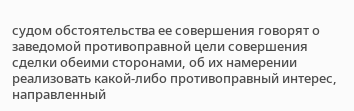судом обстоятельства ее совершения говорят о заведомой противоправной цели совершения сделки обеими сторонами, об их намерении реализовать какой-либо противоправный интерес, направленный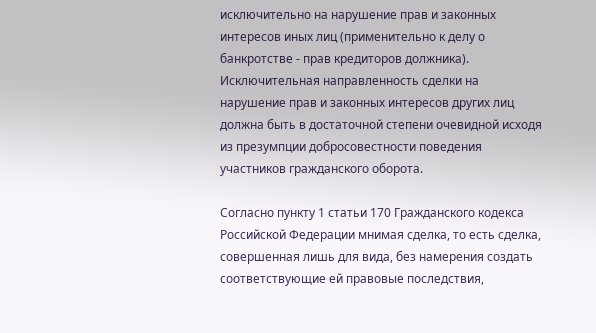исключительно на нарушение прав и законных интересов иных лиц (применительно к делу о банкротстве - прав кредиторов должника). Исключительная направленность сделки на нарушение прав и законных интересов других лиц должна быть в достаточной степени очевидной исходя из презумпции добросовестности поведения участников гражданского оборота.

Согласно пункту 1 статьи 170 Гражданского кодекса Российской Федерации мнимая сделка, то есть сделка, совершенная лишь для вида, без намерения создать соответствующие ей правовые последствия,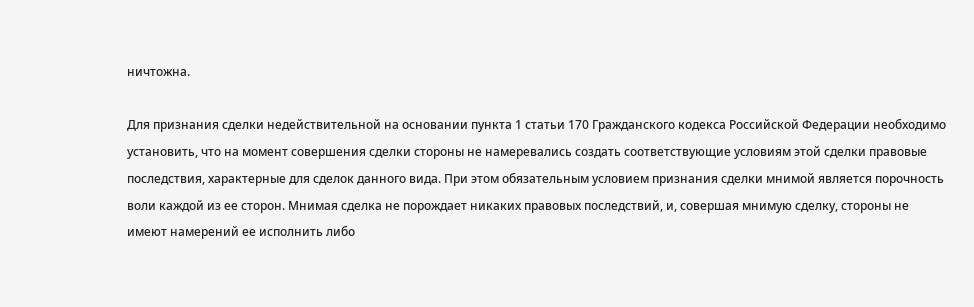ничтожна.

Для признания сделки недействительной на основании пункта 1 статьи 170 Гражданского кодекса Российской Федерации необходимо установить, что на момент совершения сделки стороны не намеревались создать соответствующие условиям этой сделки правовые последствия, характерные для сделок данного вида. При этом обязательным условием признания сделки мнимой является порочность воли каждой из ее сторон. Мнимая сделка не порождает никаких правовых последствий, и, совершая мнимую сделку, стороны не имеют намерений ее исполнить либо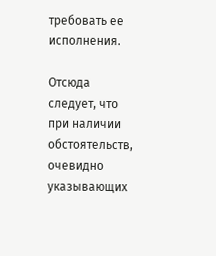требовать ее исполнения.

Отсюда следует, что при наличии обстоятельств, очевидно указывающих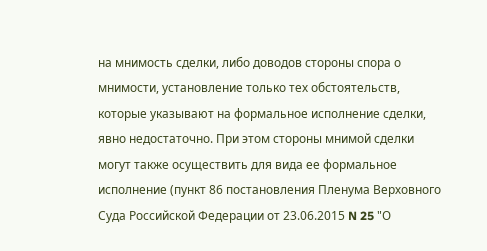на мнимость сделки, либо доводов стороны спора о мнимости, установление только тех обстоятельств, которые указывают на формальное исполнение сделки, явно недостаточно. При этом стороны мнимой сделки могут также осуществить для вида ее формальное исполнение (пункт 86 постановления Пленума Верховного Суда Российской Федерации от 23.06.2015 N 25 "О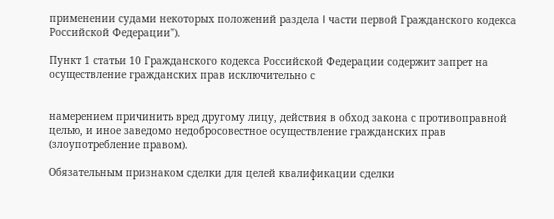применении судами некоторых положений раздела I части первой Гражданского кодекса Российской Федерации").

Пункт 1 статьи 10 Гражданского кодекса Российской Федерации содержит запрет на осуществление гражданских прав исключительно с


намерением причинить вред другому лицу, действия в обход закона с противоправной целью, и иное заведомо недобросовестное осуществление гражданских прав (злоупотребление правом).

Обязательным признаком сделки для целей квалификации сделки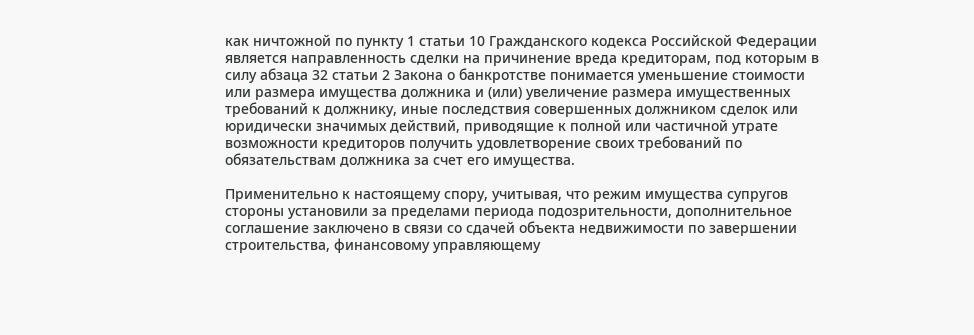как ничтожной по пункту 1 статьи 10 Гражданского кодекса Российской Федерации является направленность сделки на причинение вреда кредиторам, под которым в силу абзаца 32 статьи 2 Закона о банкротстве понимается уменьшение стоимости или размера имущества должника и (или) увеличение размера имущественных требований к должнику, иные последствия совершенных должником сделок или юридически значимых действий, приводящие к полной или частичной утрате возможности кредиторов получить удовлетворение своих требований по обязательствам должника за счет его имущества.

Применительно к настоящему спору, учитывая, что режим имущества супругов стороны установили за пределами периода подозрительности, дополнительное соглашение заключено в связи со сдачей объекта недвижимости по завершении строительства, финансовому управляющему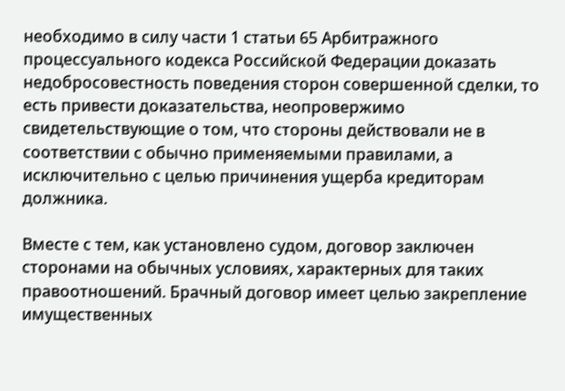необходимо в силу части 1 статьи 65 Арбитражного процессуального кодекса Российской Федерации доказать недобросовестность поведения сторон совершенной сделки, то есть привести доказательства, неопровержимо свидетельствующие о том, что стороны действовали не в соответствии с обычно применяемыми правилами, а исключительно с целью причинения ущерба кредиторам должника.

Вместе с тем, как установлено судом, договор заключен сторонами на обычных условиях, характерных для таких правоотношений. Брачный договор имеет целью закрепление имущественных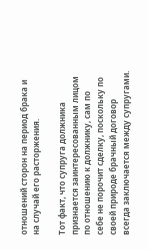отношений сторон на период брака и на случай его расторжения.

Тот факт, что супруга должника признается заинтересованным лицом по отношению к должнику, сам по себе не порочит сделку, поскольку по своей природе брачный договор всегда заключается между супругами.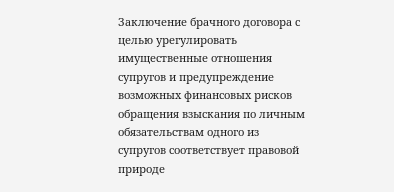Заключение брачного договора с целью урегулировать имущественные отношения супругов и предупреждение возможных финансовых рисков обращения взыскания по личным обязательствам одного из супругов соответствует правовой природе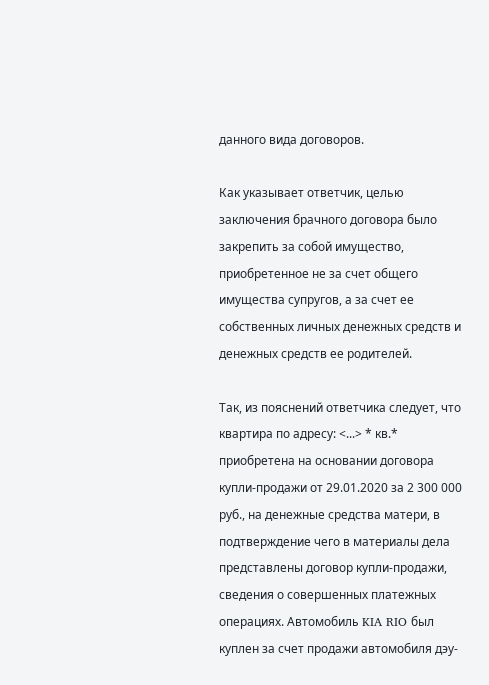данного вида договоров.

Как указывает ответчик, целью заключения брачного договора было закрепить за собой имущество, приобретенное не за счет общего имущества супругов, а за счет ее собственных личных денежных средств и денежных средств ее родителей.

Так, из пояснений ответчика следует, что квартира по адресу: <...> * кв.* приобретена на основании договора купли-продажи от 29.01.2020 за 2 300 000 руб., на денежные средства матери, в подтверждение чего в материалы дела представлены договор купли-продажи, сведения о совершенных платежных операциях. Автомобиль KIA RIO был куплен за счет продажи автомобиля дэу-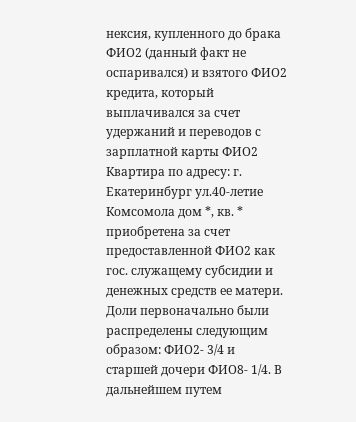нексия, купленного до брака ФИО2 (данный факт не оспаривался) и взятого ФИО2 кредита, который выплачивался за счет удержаний и переводов с зарплатной карты ФИО2 Квартира по адресу: г. Екатеринбург ул.40-летие Комсомола дом *, кв. * приобретена за счет предоставленной ФИО2 как гос. служащему субсидии и денежных средств ее матери. Доли первоначально были распределены следующим образом: ФИО2- 3/4 и старшей дочери ФИО8- 1/4. В дальнейшем путем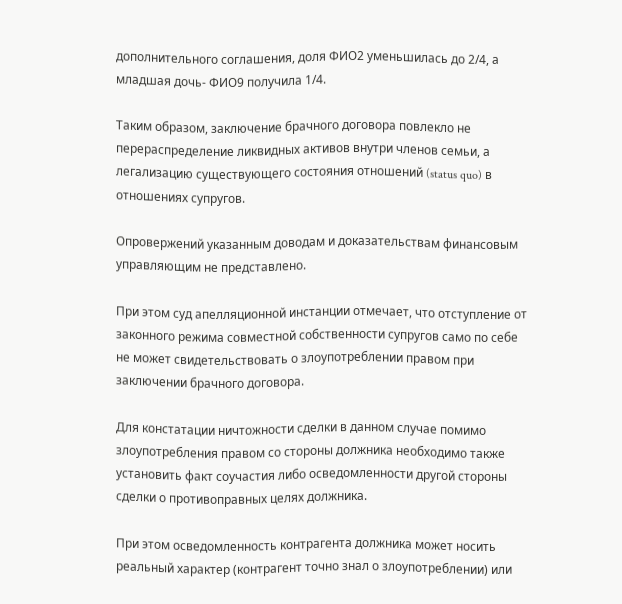дополнительного соглашения, доля ФИО2 уменьшилась до 2/4, а младшая дочь- ФИО9 получила 1/4.

Таким образом, заключение брачного договора повлекло не перераспределение ликвидных активов внутри членов семьи, а легализацию существующего состояния отношений (status quo) в отношениях супругов.

Опровержений указанным доводам и доказательствам финансовым управляющим не представлено.

При этом суд апелляционной инстанции отмечает, что отступление от законного режима совместной собственности супругов само по себе не может свидетельствовать о злоупотреблении правом при заключении брачного договора.

Для констатации ничтожности сделки в данном случае помимо злоупотребления правом со стороны должника необходимо также установить факт соучастия либо осведомленности другой стороны сделки о противоправных целях должника.

При этом осведомленность контрагента должника может носить реальный характер (контрагент точно знал о злоупотреблении) или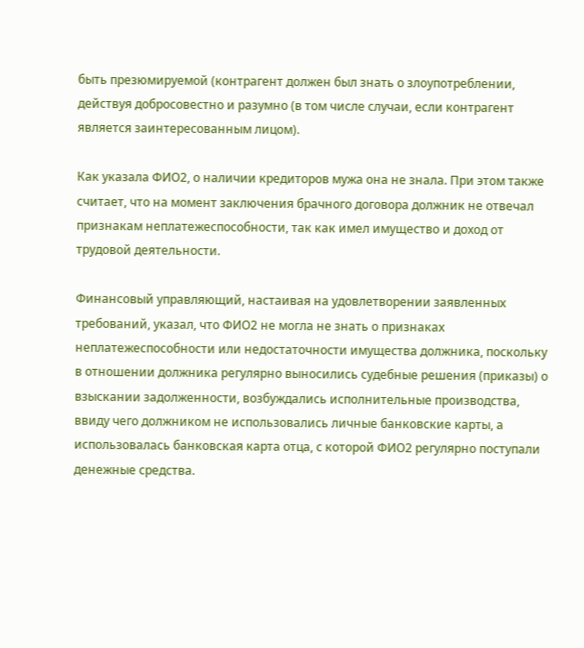быть презюмируемой (контрагент должен был знать о злоупотреблении, действуя добросовестно и разумно (в том числе случаи, если контрагент является заинтересованным лицом).

Как указала ФИО2, о наличии кредиторов мужа она не знала. При этом также считает, что на момент заключения брачного договора должник не отвечал признакам неплатежеспособности, так как имел имущество и доход от трудовой деятельности.

Финансовый управляющий, настаивая на удовлетворении заявленных требований, указал, что ФИО2 не могла не знать о признаках неплатежеспособности или недостаточности имущества должника, поскольку в отношении должника регулярно выносились судебные решения (приказы) о взыскании задолженности, возбуждались исполнительные производства, ввиду чего должником не использовались личные банковские карты, а использовалась банковская карта отца, с которой ФИО2 регулярно поступали денежные средства.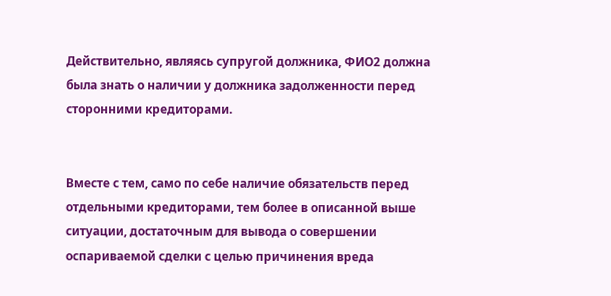Действительно, являясь супругой должника, ФИО2 должна была знать о наличии у должника задолженности перед сторонними кредиторами.


Вместе с тем, само по себе наличие обязательств перед отдельными кредиторами, тем более в описанной выше ситуации, достаточным для вывода о совершении оспариваемой сделки с целью причинения вреда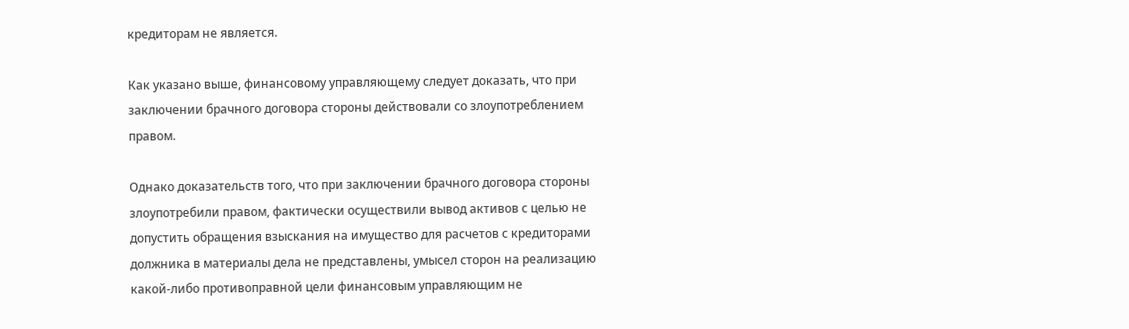кредиторам не является.

Как указано выше, финансовому управляющему следует доказать, что при заключении брачного договора стороны действовали со злоупотреблением правом.

Однако доказательств того, что при заключении брачного договора стороны злоупотребили правом, фактически осуществили вывод активов с целью не допустить обращения взыскания на имущество для расчетов с кредиторами должника в материалы дела не представлены, умысел сторон на реализацию какой-либо противоправной цели финансовым управляющим не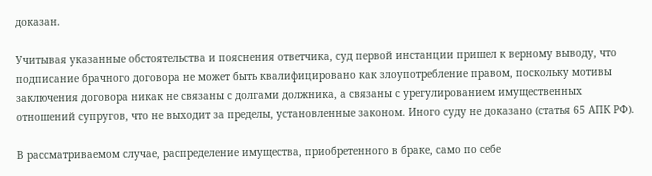доказан.

Учитывая указанные обстоятельства и пояснения ответчика, суд первой инстанции пришел к верному выводу, что подписание брачного договора не может быть квалифицировано как злоупотребление правом, поскольку мотивы заключения договора никак не связаны с долгами должника, а связаны с урегулированием имущественных отношений супругов, что не выходит за пределы, установленные законом. Иного суду не доказано (статья 65 АПК РФ).

В рассматриваемом случае, распределение имущества, приобретенного в браке, само по себе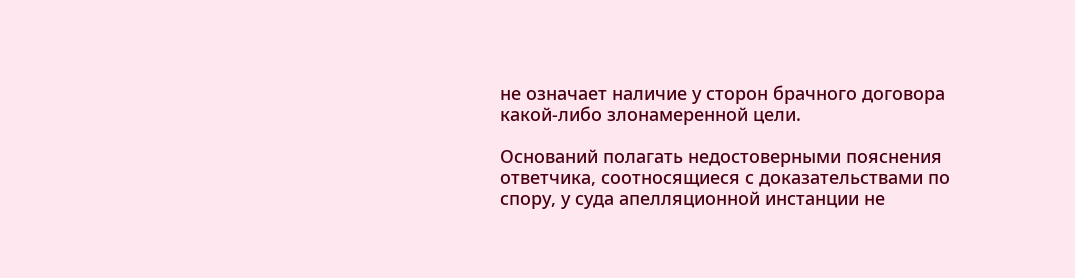не означает наличие у сторон брачного договора какой-либо злонамеренной цели.

Оснований полагать недостоверными пояснения ответчика, соотносящиеся с доказательствами по спору, у суда апелляционной инстанции не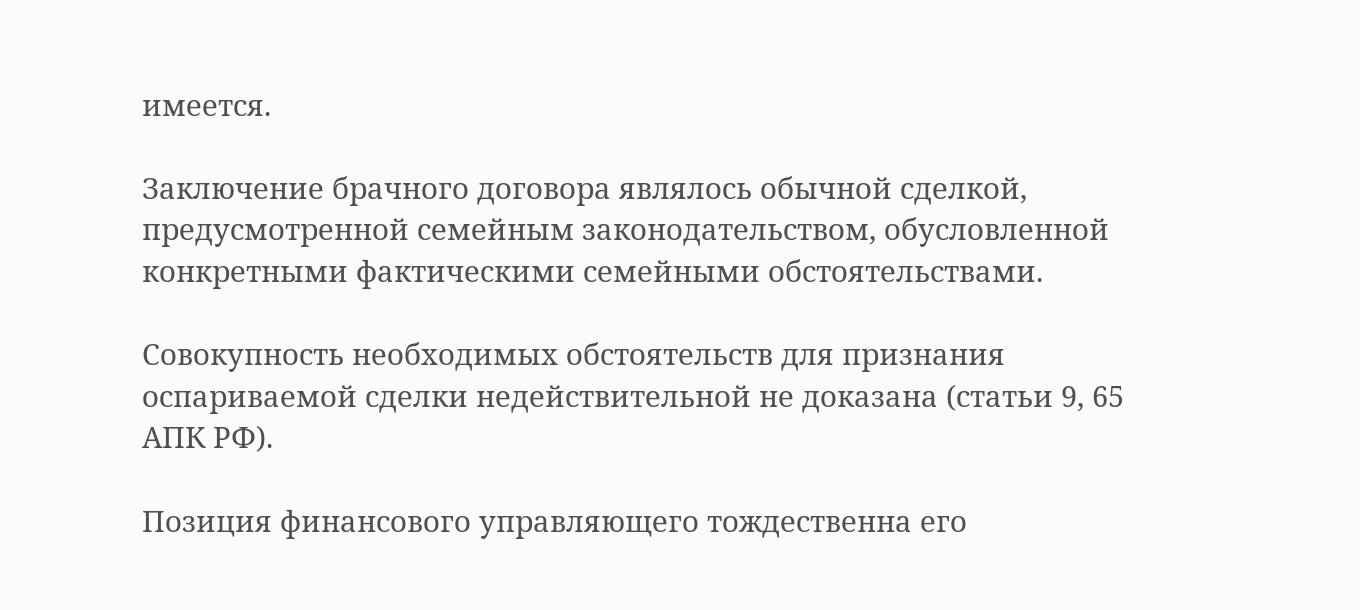имеется.

Заключение брачного договора являлось обычной сделкой, предусмотренной семейным законодательством, обусловленной конкретными фактическими семейными обстоятельствами.

Совокупность необходимых обстоятельств для признания оспариваемой сделки недействительной не доказана (статьи 9, 65 АПК РФ).

Позиция финансового управляющего тождественна его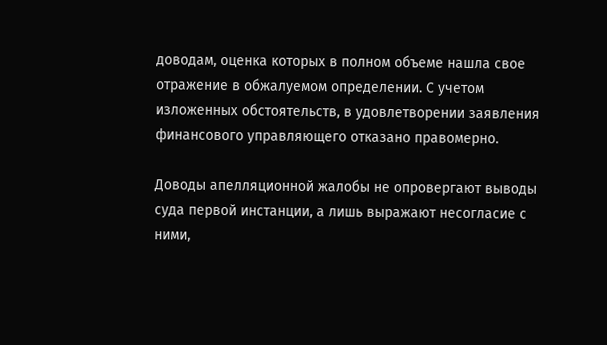доводам, оценка которых в полном объеме нашла свое отражение в обжалуемом определении. С учетом изложенных обстоятельств, в удовлетворении заявления финансового управляющего отказано правомерно.

Доводы апелляционной жалобы не опровергают выводы суда первой инстанции, а лишь выражают несогласие с ними,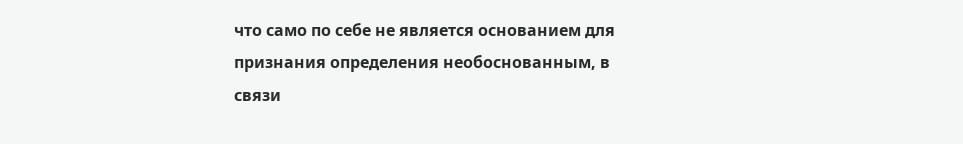что само по себе не является основанием для признания определения необоснованным, в связи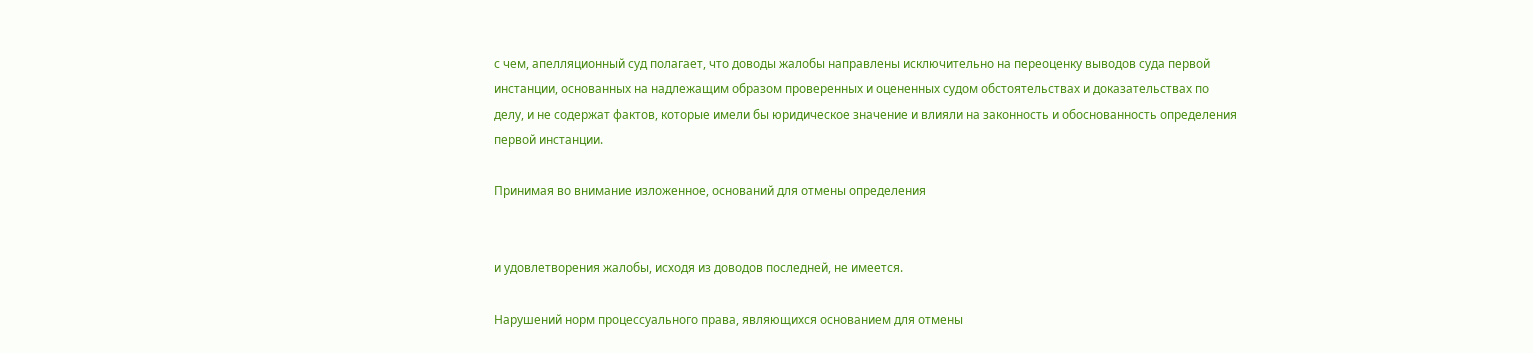с чем, апелляционный суд полагает, что доводы жалобы направлены исключительно на переоценку выводов суда первой инстанции, основанных на надлежащим образом проверенных и оцененных судом обстоятельствах и доказательствах по делу, и не содержат фактов, которые имели бы юридическое значение и влияли на законность и обоснованность определения первой инстанции.

Принимая во внимание изложенное, оснований для отмены определения


и удовлетворения жалобы, исходя из доводов последней, не имеется.

Нарушений норм процессуального права, являющихся основанием для отмены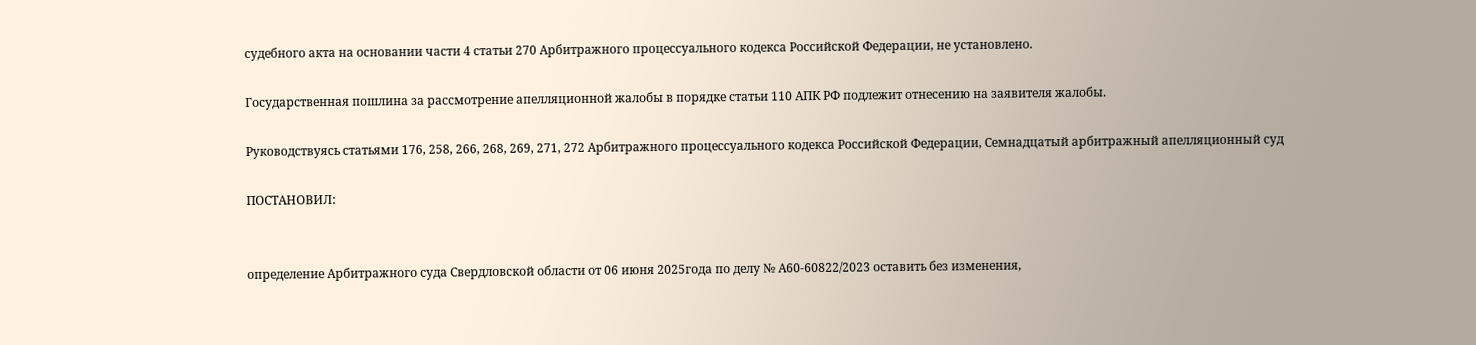судебного акта на основании части 4 статьи 270 Арбитражного процессуального кодекса Российской Федерации, не установлено.

Государственная пошлина за рассмотрение апелляционной жалобы в порядке статьи 110 АПК РФ подлежит отнесению на заявителя жалобы.

Руководствуясь статьями 176, 258, 266, 268, 269, 271, 272 Арбитражного процессуального кодекса Российской Федерации, Семнадцатый арбитражный апелляционный суд

ПОСТАНОВИЛ:


определение Арбитражного суда Свердловской области от 06 июня 2025года по делу № А60-60822/2023 оставить без изменения,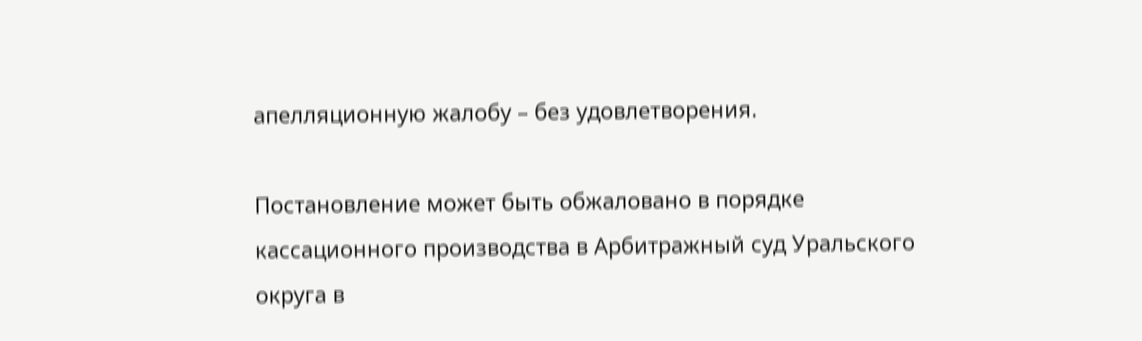апелляционную жалобу – без удовлетворения.

Постановление может быть обжаловано в порядке кассационного производства в Арбитражный суд Уральского округа в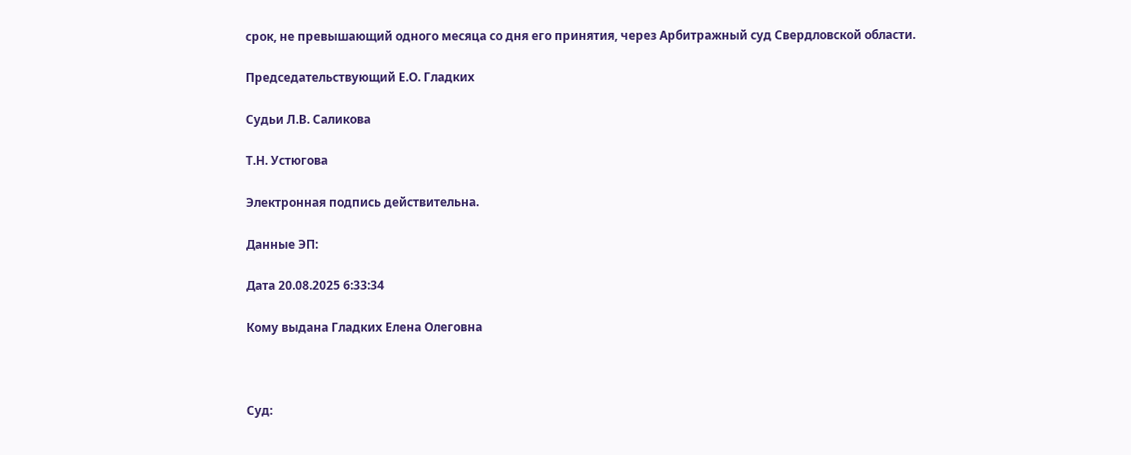срок, не превышающий одного месяца со дня его принятия, через Арбитражный суд Свердловской области.

Председательствующий Е.О. Гладких

Судьи Л.В. Саликова

Т.Н. Устюгова

Электронная подпись действительна.

Данные ЭП:

Дата 20.08.2025 6:33:34

Кому выдана Гладких Елена Олеговна



Суд: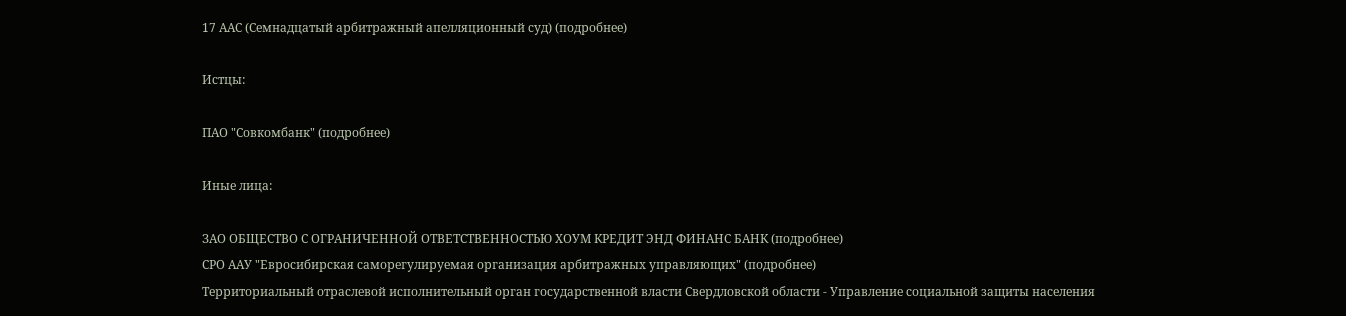17 ААС (Семнадцатый арбитражный апелляционный суд) (подробнее)

Истцы:

ПАО "Совкомбанк" (подробнее)

Иные лица:

ЗАО ОБЩЕСТВО С ОГРАНИЧЕННОЙ ОТВЕТСТВЕННОСТЬЮ ХОУМ КРЕДИТ ЭНД ФИНАНС БАНК (подробнее)
СРО ААУ "Евросибирская саморегулируемая организация арбитражных управляющих" (подробнее)
Территориальный отраслевой исполнительный орган государственной власти Свердловской области - Управление социальной защиты населения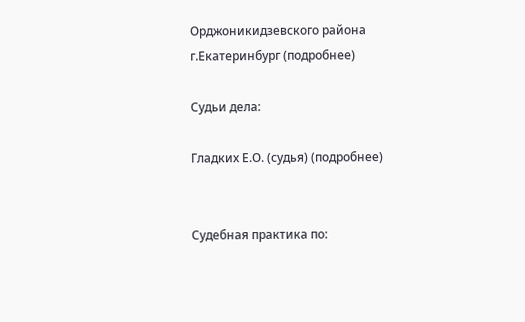Орджоникидзевского района г.Екатеринбург (подробнее)

Судьи дела:

Гладких Е.О. (судья) (подробнее)


Судебная практика по: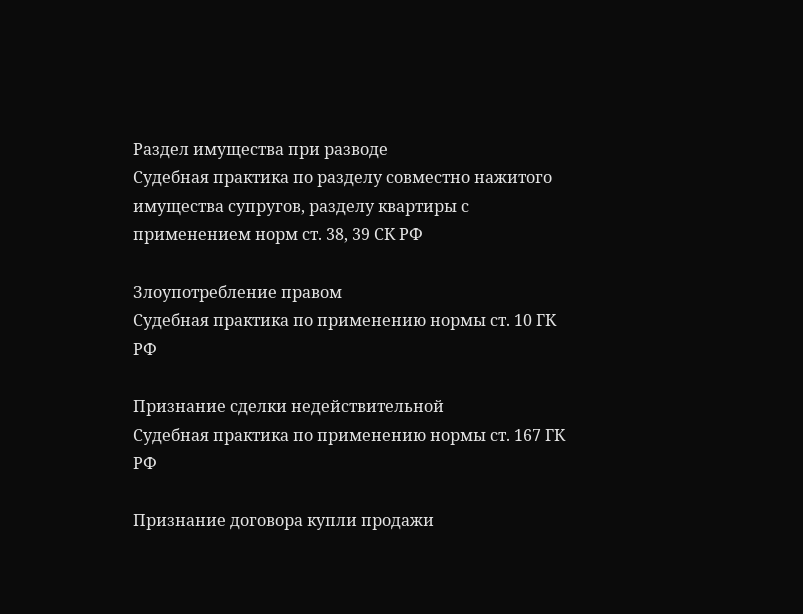Раздел имущества при разводе
Судебная практика по разделу совместно нажитого имущества супругов, разделу квартиры с применением норм ст. 38, 39 СК РФ

Злоупотребление правом
Судебная практика по применению нормы ст. 10 ГК РФ

Признание сделки недействительной
Судебная практика по применению нормы ст. 167 ГК РФ

Признание договора купли продажи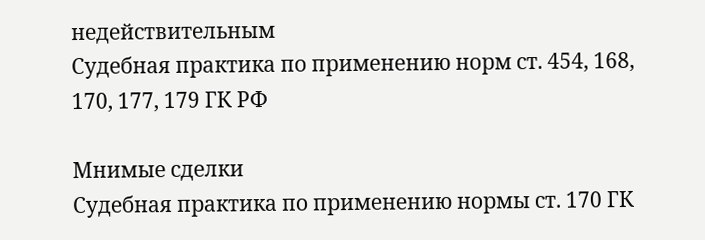недействительным
Судебная практика по применению норм ст. 454, 168, 170, 177, 179 ГК РФ

Мнимые сделки
Судебная практика по применению нормы ст. 170 ГК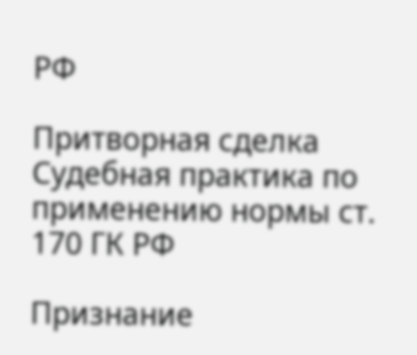РФ

Притворная сделка
Судебная практика по применению нормы ст. 170 ГК РФ

Признание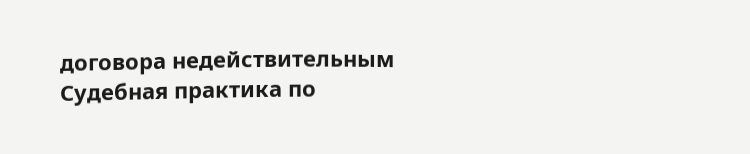договора недействительным
Судебная практика по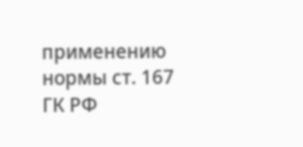применению нормы ст. 167 ГК РФ